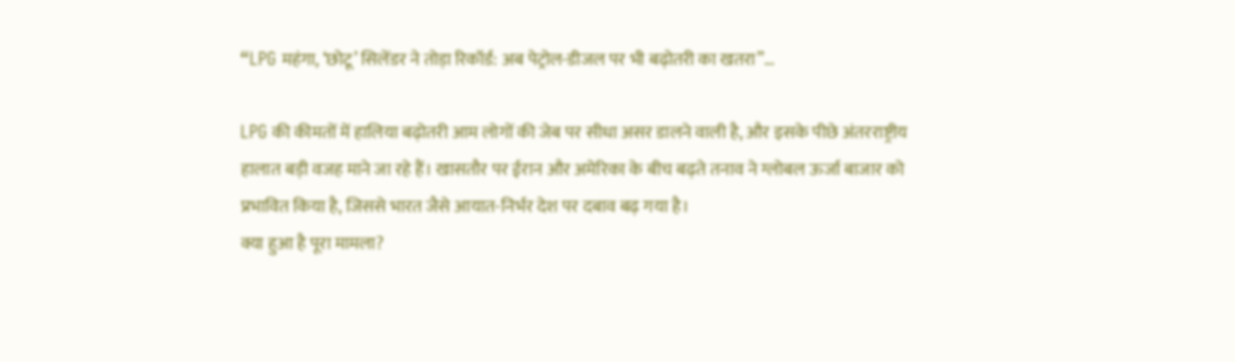“LPG महंगा, ‘छोटू’ सिलेंडर ने तोड़ा रिकॉर्ड: अब पेट्रोल-डीजल पर भी बढ़ोतरी का खतरा”…

LPG की कीमतों में हालिया बढ़ोतरी आम लोगों की जेब पर सीधा असर डालने वाली है, और इसके पीछे अंतरराष्ट्रीय हालात बड़ी वजह माने जा रहे हैं। खासतौर पर ईरान और अमेरिका के बीच बढ़ते तनाव ने ग्लोबल ऊर्जा बाजार को प्रभावित किया है, जिससे भारत जैसे आयात-निर्भर देश पर दबाव बढ़ गया है।
क्या हुआ है पूरा मामला?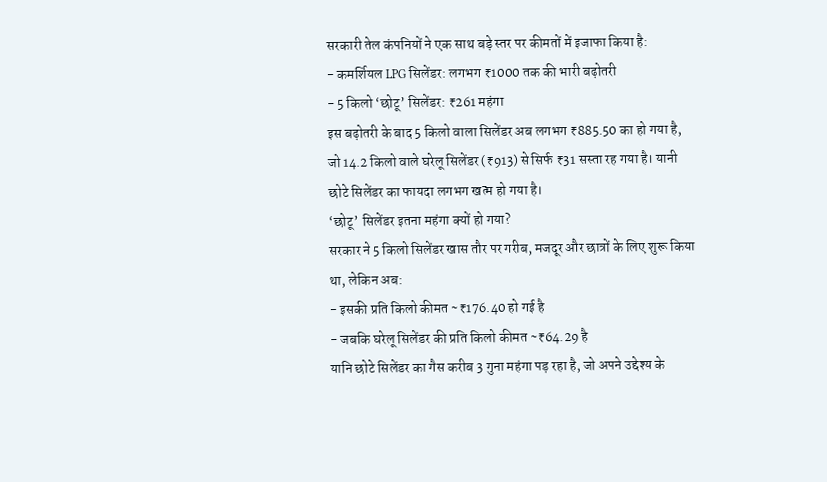सरकारी तेल कंपनियों ने एक साथ बड़े स्तर पर कीमतों में इजाफा किया है:
- कमर्शियल LPG सिलेंडर: लगभग ₹1000 तक की भारी बढ़ोतरी
- 5 किलो ‘छोटू’ सिलेंडर: ₹261 महंगा
इस बढ़ोतरी के बाद 5 किलो वाला सिलेंडर अब लगभग ₹885.50 का हो गया है, जो 14.2 किलो वाले घरेलू सिलेंडर (₹913) से सिर्फ ₹31 सस्ता रह गया है। यानी छोटे सिलेंडर का फायदा लगभग खत्म हो गया है।
‘छोटू’ सिलेंडर इतना महंगा क्यों हो गया?
सरकार ने 5 किलो सिलेंडर खास तौर पर गरीब, मजदूर और छात्रों के लिए शुरू किया था, लेकिन अब:
- इसकी प्रति किलो कीमत ~₹176.40 हो गई है
- जबकि घरेलू सिलेंडर की प्रति किलो कीमत ~₹64.29 है
यानि छोटे सिलेंडर का गैस करीब 3 गुना महंगा पड़ रहा है, जो अपने उद्देश्य के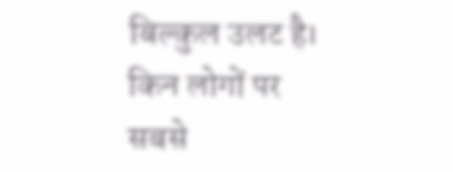बिल्कुल उलट है।
किन लोगों पर सबसे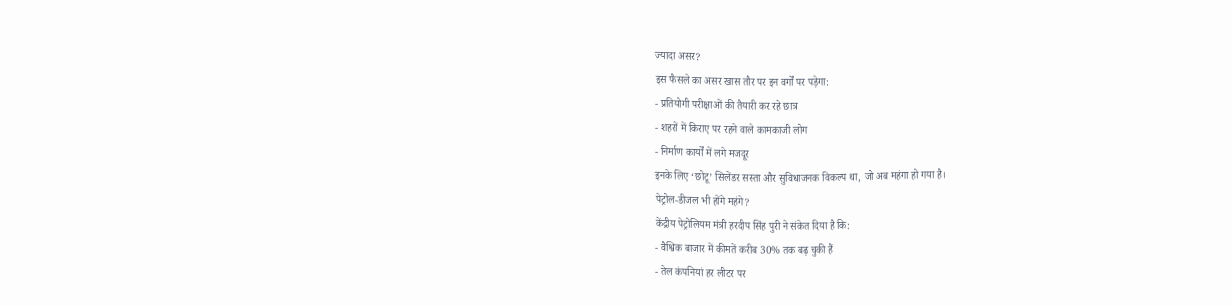ज्यादा असर?
इस फैसले का असर खास तौर पर इन वर्गों पर पड़ेगा:
- प्रतियोगी परीक्षाओं की तैयारी कर रहे छात्र
- शहरों में किराए पर रहने वाले कामकाजी लोग
- निर्माण कार्यों में लगे मजदूर
इनके लिए ‘छोटू’ सिलेंडर सस्ता और सुविधाजनक विकल्प था, जो अब महंगा हो गया है।
पेट्रोल-डीजल भी होंगे महंगे?
केंद्रीय पेट्रोलियम मंत्री हरदीप सिंह पुरी ने संकेत दिया है कि:
- वैश्विक बाजार में कीमतें करीब 30% तक बढ़ चुकी हैं
- तेल कंपनियां हर लीटर पर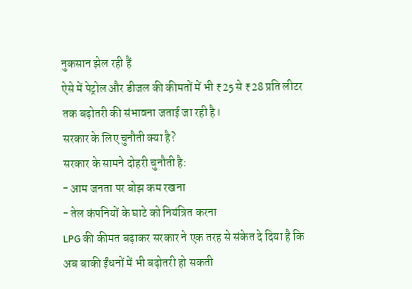नुकसान झेल रही हैं
ऐसे में पेट्रोल और डीजल की कीमतों में भी ₹25 से ₹28 प्रति लीटर तक बढ़ोतरी की संभावना जताई जा रही है।
सरकार के लिए चुनौती क्या है?
सरकार के सामने दोहरी चुनौती है:
- आम जनता पर बोझ कम रखना
- तेल कंपनियों के घाटे को नियंत्रित करना
LPG की कीमत बढ़ाकर सरकार ने एक तरह से संकेत दे दिया है कि अब बाकी ईंधनों में भी बढ़ोतरी हो सकती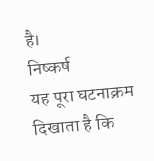है।
निष्कर्ष
यह पूरा घटनाक्रम दिखाता है कि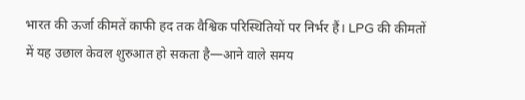भारत की ऊर्जा कीमतें काफी हद तक वैश्विक परिस्थितियों पर निर्भर हैं। LPG की कीमतों में यह उछाल केवल शुरुआत हो सकता है—आने वाले समय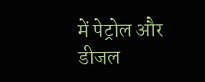में पेट्रोल और डीजल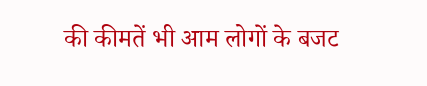की कीमतें भी आम लोगों के बजट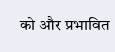को और प्रभावित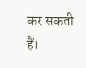कर सकती हैं।